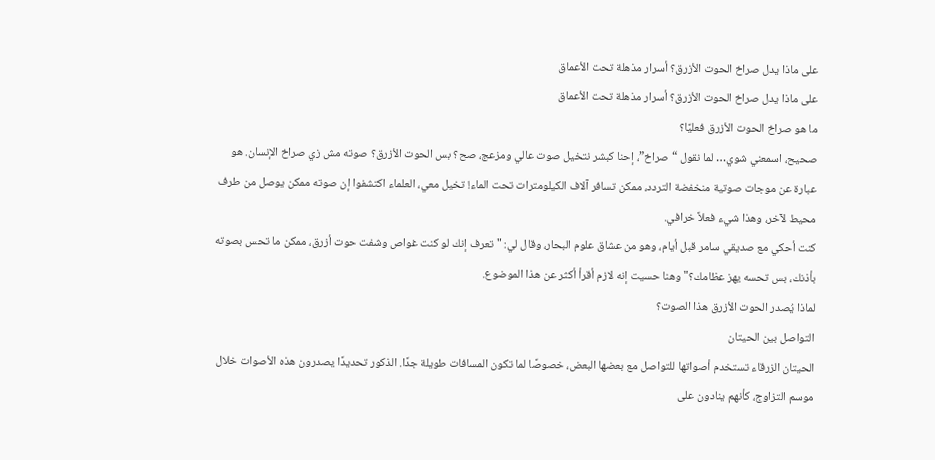على ماذا يدل صراخ الحوت الأزرق؟ أسرار مذهلة تحت الأعماق
على ماذا يدل صراخ الحوت الأزرق؟ أسرار مذهلة تحت الأعماق
ما هو صراخ الحوت الأزرق فعليًا؟
صحيح، اسمعني شوي… لما نقول “صراخ”، إحنا كبشر نتخيل صوت عالي ومزعج، صح؟ بس الحوت الأزرق؟ صوته مش زي صراخ الإنسان. هو عبارة عن موجات صوتية منخفضة التردد، ممكن تسافر آلاف الكيلومترات تحت الماء! تخيل معي، العلماء اكتشفوا إن صوته ممكن يوصل من طرف محيط لآخر، وهذا شيء فعلاً خرافي.
كنت أحكي مع صديقي سامر قبل أيام، وهو من عشاق علوم البحار، وقال لي: "تعرف إنك لو كنت غواص وشفت حوت أزرق، ممكن ما تحس بصوته بأذنك، بس تحسه يهز عظامك؟" وهنا حسيت إنه لازم أقرأ أكثر عن هذا الموضوع.
لماذا يُصدر الحوت الأزرق هذا الصوت؟
التواصل بين الحيتان
الحيتان الزرقاء تستخدم أصواتها للتواصل مع بعضها البعض، خصوصًا لما تكون المسافات طويلة جدًا. الذكور تحديدًا يصدرون هذه الأصوات خلال موسم التزاوج، كأنهم ينادون على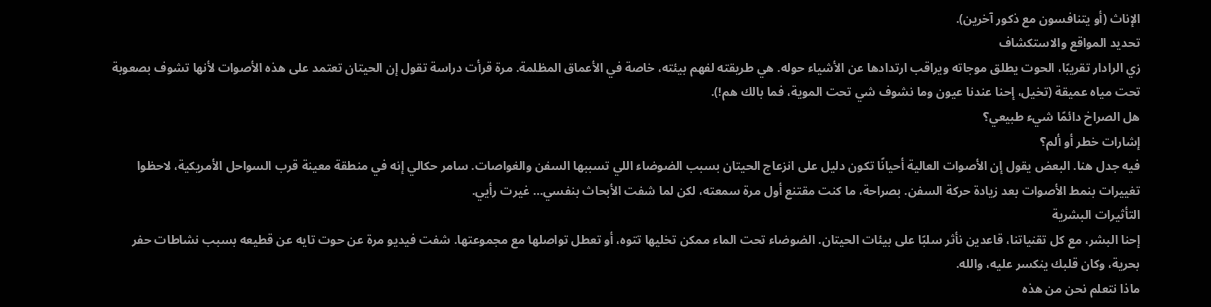الإناث (أو يتنافسون مع ذكور آخرين).
تحديد المواقع والاستكشاف
زي الرادار تقريبًا، الحوت يطلق موجاته ويراقب ارتدادها عن الأشياء حوله. هي طريقته لفهم بيئته، خاصة في الأعماق المظلمة. مرة قرأت دراسة تقول إن الحيتان تعتمد على هذه الأصوات لأنها تشوف بصعوبة تحت مياه عميقة (تخيل، إحنا عندنا عيون وما نشوف شي تحت الموية، فما بالك هم!).
هل الصراخ دائمًا شيء طبيعي؟
إشارات خطر أو ألم؟
فيه جدل هنا. البعض يقول إن الأصوات العالية أحيانًا تكون دليل على انزعاج الحيتان بسبب الضوضاء اللي تسببها السفن والغواصات. سامر حكالي إنه في منطقة معينة قرب السواحل الأمريكية، لاحظوا تغييرات بنمط الأصوات بعد زيادة حركة السفن. بصراحة، ما كنت مقتنع أول مرة سمعته، لكن لما شفت الأبحاث بنفسي… غيرت رأيي.
التأثيرات البشرية
إحنا البشر، مع كل تقنياتنا، قاعدين نأثر سلبًا على بيئات الحيتان. الضوضاء تحت الماء ممكن تخليها تتوه، أو تعطل تواصلها مع مجموعتها. شفت فيديو مرة عن حوت تايه عن قطيعه بسبب نشاطات حفر بحرية، وكان قلبك ينكسر عليه، والله.
ماذا نتعلم نحن من هذه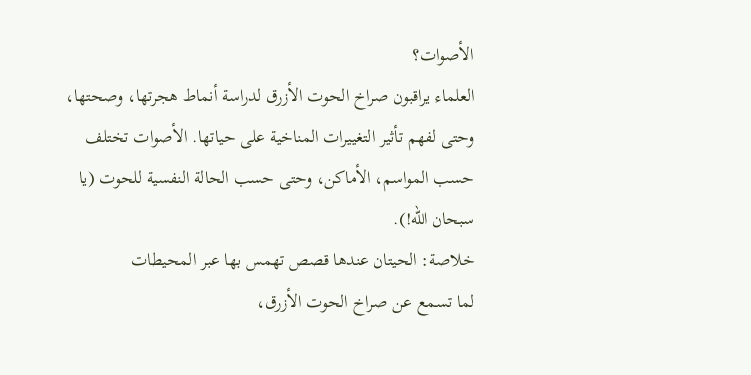الأصوات؟
العلماء يراقبون صراخ الحوت الأزرق لدراسة أنماط هجرتها، وصحتها، وحتى لفهم تأثير التغييرات المناخية على حياتها. الأصوات تختلف حسب المواسم، الأماكن، وحتى حسب الحالة النفسية للحوت (يا سبحان الله!).
خلاصة: الحيتان عندها قصص تهمس بها عبر المحيطات
لما تسمع عن صراخ الحوت الأزرق،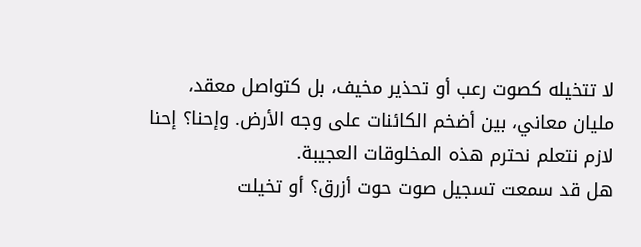لا تتخيله كصوت رعب أو تحذير مخيف، بل كتواصل معقد، مليان معاني، بين أضخم الكائنات على وجه الأرض. وإحنا؟ إحنا لازم نتعلم نحترم هذه المخلوقات العجيبة.
هل قد سمعت تسجيل صوت حوت أزرق؟ أو تخيلت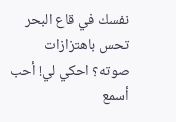نفسك في قاع البحر تحس باهتزازات صوته؟ احكي لي! أحب أسمع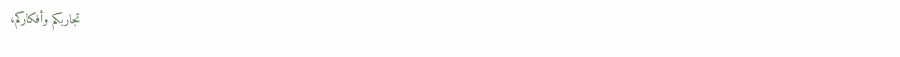تجاربكم وأفكاركم،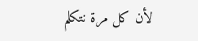لأن كل مرة نتكلم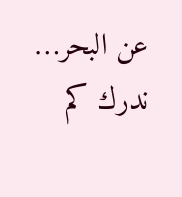عن البحر… ندرك كم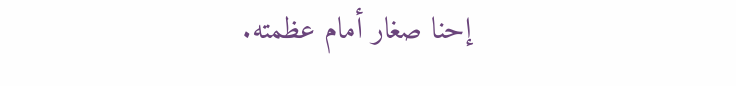إحنا صغار أمام عظمته.